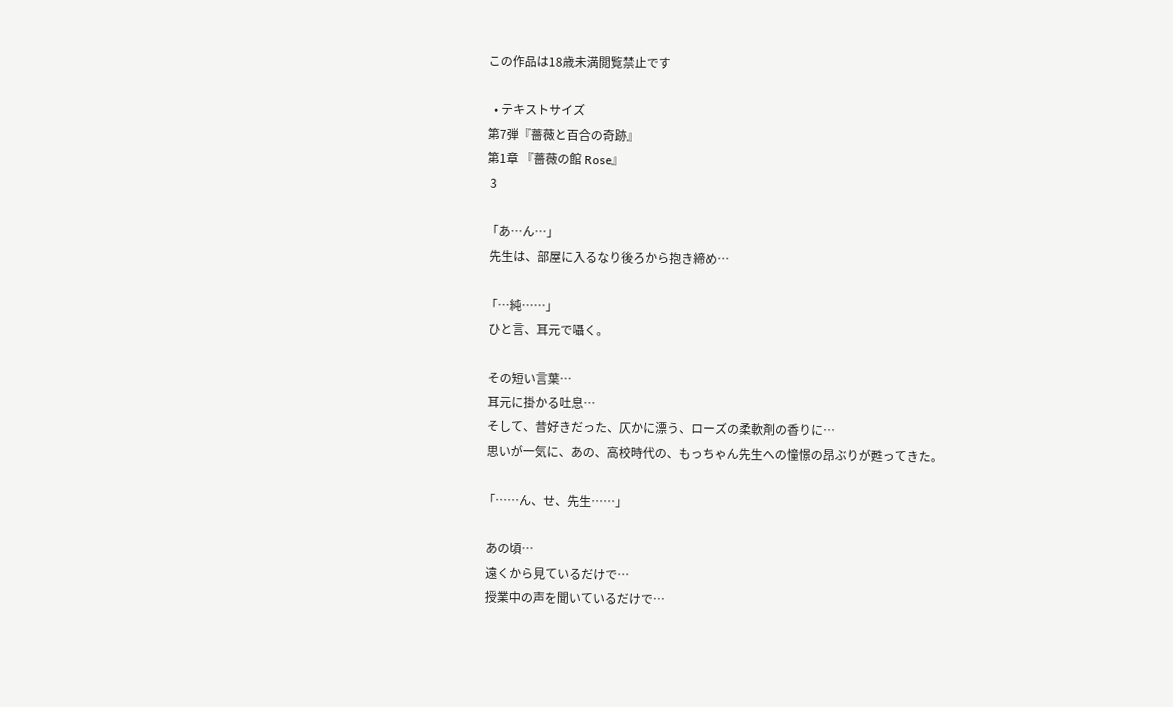この作品は18歳未満閲覧禁止です

  • テキストサイズ
第7弾『薔薇と百合の奇跡』
第1章 『薔薇の館 Rose』
 3

「あ…ん…」
 先生は、部屋に入るなり後ろから抱き締め…

「…純……」
 ひと言、耳元で囁く。

 その短い言葉…
 耳元に掛かる吐息…
 そして、昔好きだった、仄かに漂う、ローズの柔軟剤の香りに…
 思いが一気に、あの、高校時代の、もっちゃん先生への憧憬の昂ぶりが甦ってきた。

「……ん、せ、先生……」

 あの頃…
 遠くから見ているだけで…
 授業中の声を聞いているだけで…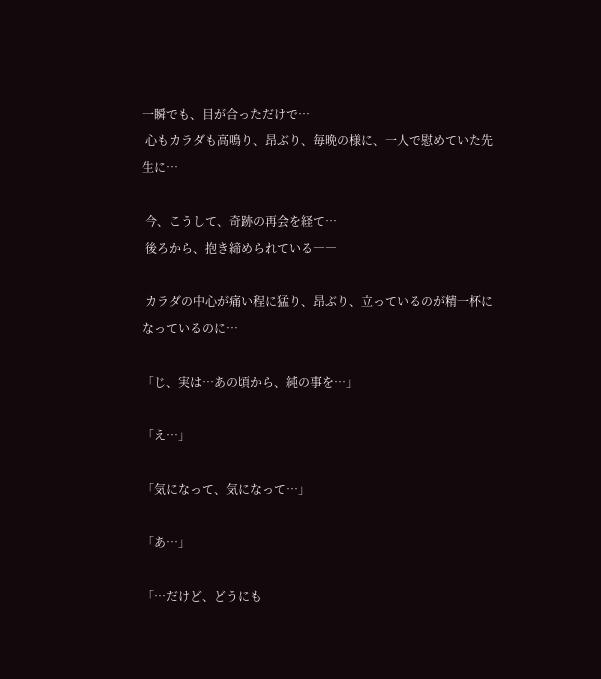一瞬でも、目が合っただけで…
 心もカラダも高鳴り、昂ぶり、毎晩の様に、一人で慰めていた先生に…

 今、こうして、奇跡の再会を経て…
 後ろから、抱き締められている――

 カラダの中心が痛い程に猛り、昂ぶり、立っているのが精一杯になっているのに…

「じ、実は…あの頃から、純の事を…」

「え…」

「気になって、気になって…」

「あ…」

「…だけど、どうにも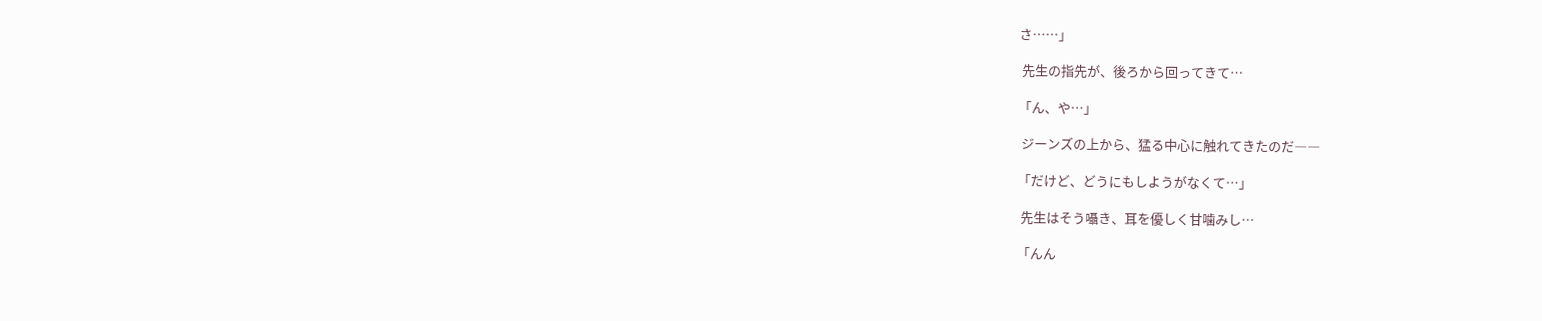さ……」

 先生の指先が、後ろから回ってきて…

「ん、や…」

 ジーンズの上から、猛る中心に触れてきたのだ――

「だけど、どうにもしようがなくて…」

 先生はそう囁き、耳を優しく甘噛みし…

「んん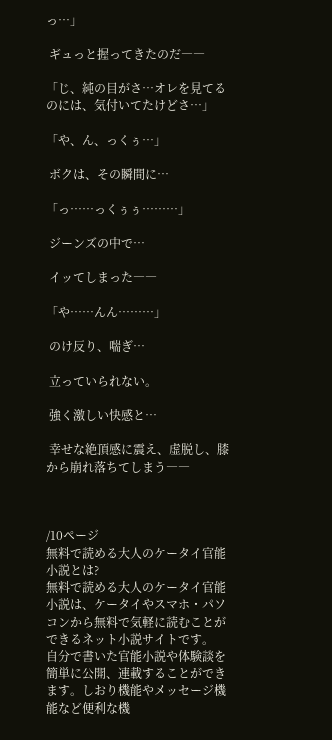っ…」

 ギュっと握ってきたのだ――

「じ、純の目がさ…オレを見てるのには、気付いてたけどさ…」

「や、ん、っくぅ…」

 ボクは、その瞬間に…

「っ……っくぅぅ………」

 ジーンズの中で…

 イッてしまった――

「や……んん………」

 のけ反り、喘ぎ…

 立っていられない。

 強く激しい快感と…

 幸せな絶頂感に震え、虚脱し、膝から崩れ落ちてしまう――



/10ページ
無料で読める大人のケータイ官能小説とは?
無料で読める大人のケータイ官能小説は、ケータイやスマホ・パソコンから無料で気軽に読むことができるネット小説サイトです。
自分で書いた官能小説や体験談を簡単に公開、連載することができます。しおり機能やメッセージ機能など便利な機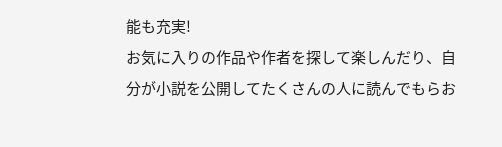能も充実!
お気に入りの作品や作者を探して楽しんだり、自分が小説を公開してたくさんの人に読んでもらお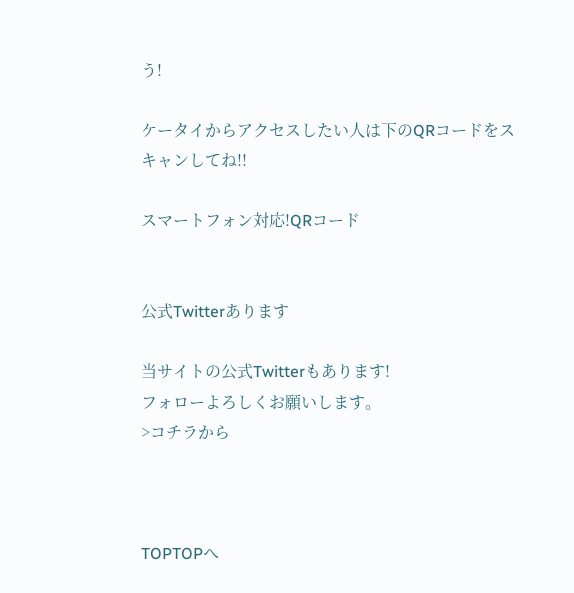う!

ケータイからアクセスしたい人は下のQRコードをスキャンしてね!!

スマートフォン対応!QRコード


公式Twitterあります

当サイトの公式Twitterもあります!
フォローよろしくお願いします。
>コチラから



TOPTOPへ